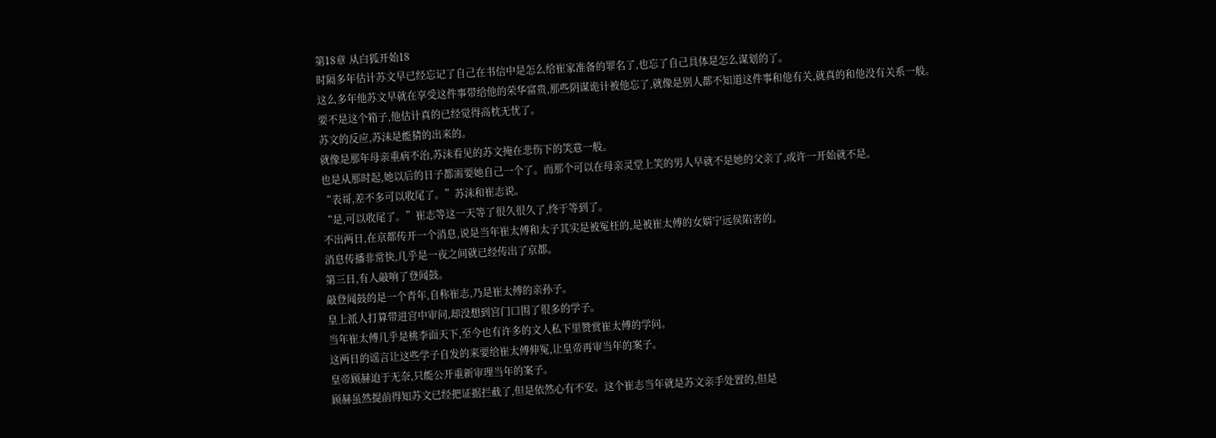第18章 从白狐开始18
时隔多年估计苏文早已经忘记了自己在书信中是怎么给崔家准备的罪名了,也忘了自己具体是怎么谋划的了。
这么多年他苏文早就在享受这件事带给他的荣华富贵,那些阴谋诡计被他忘了,就像是别人都不知道这件事和他有关,就真的和他没有关系一般。
要不是这个箱子,他估计真的已经觉得高枕无忧了。
苏文的反应,苏沫是能猜的出来的。
就像是那年母亲重病不治,苏沫看见的苏文掩在悲伤下的笑意一般。
也是从那时起,她以后的日子都需要她自己一个了。而那个可以在母亲灵堂上笑的男人早就不是她的父亲了,或许一开始就不是。
“表哥,差不多可以收尾了。”苏沫和崔志说。
“是,可以收尾了。”崔志等这一天等了很久很久了,终于等到了。
不出两日,在京都传开一个消息,说是当年崔太傅和太子其实是被冤枉的,是被崔太傅的女婿宁远侯陷害的。
消息传播非常快,几乎是一夜之间就已经传出了京都。
第三日,有人敲响了登闻鼓。
敲登闻鼓的是一个青年,自称崔志,乃是崔太傅的亲孙子。
皇上派人打算带进宫中审问,却没想到宫门口围了很多的学子。
当年崔太傅几乎是桃李面天下,至今也有许多的文人私下里赞赏崔太傅的学问。
这两日的谣言让这些学子自发的来要给崔太傅伸冤,让皇帝再审当年的案子。
皇帝顾赫迫于无奈,只能公开重新审理当年的案子。
顾赫虽然提前得知苏文已经把证据拦截了,但是依然心有不安。这个崔志当年就是苏文亲手处置的,但是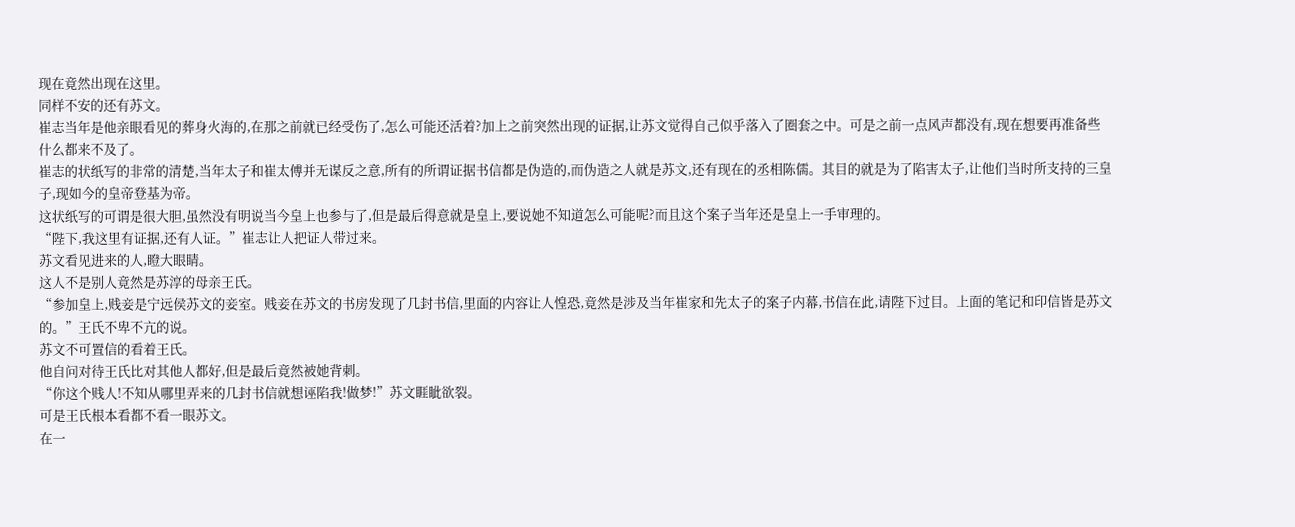现在竟然出现在这里。
同样不安的还有苏文。
崔志当年是他亲眼看见的葬身火海的,在那之前就已经受伤了,怎么可能还活着?加上之前突然出现的证据,让苏文觉得自己似乎落入了圈套之中。可是之前一点风声都没有,现在想要再准备些什么都来不及了。
崔志的状纸写的非常的清楚,当年太子和崔太傅并无谋反之意,所有的所谓证据书信都是伪造的,而伪造之人就是苏文,还有现在的丞相陈儒。其目的就是为了陷害太子,让他们当时所支持的三皇子,现如今的皇帝登基为帝。
这状纸写的可谓是很大胆,虽然没有明说当今皇上也参与了,但是最后得意就是皇上,要说她不知道怎么可能呢?而且这个案子当年还是皇上一手审理的。
“陛下,我这里有证据,还有人证。”崔志让人把证人带过来。
苏文看见进来的人,瞪大眼睛。
这人不是别人竟然是苏淳的母亲王氏。
“参加皇上,贱妾是宁远侯苏文的妾室。贱妾在苏文的书房发现了几封书信,里面的内容让人惶恐,竟然是涉及当年崔家和先太子的案子内幕,书信在此,请陛下过目。上面的笔记和印信皆是苏文的。”王氏不卑不亢的说。
苏文不可置信的看着王氏。
他自问对待王氏比对其他人都好,但是最后竟然被她背刺。
“你这个贱人!不知从哪里弄来的几封书信就想诬陷我!做梦!”苏文睚眦欲裂。
可是王氏根本看都不看一眼苏文。
在一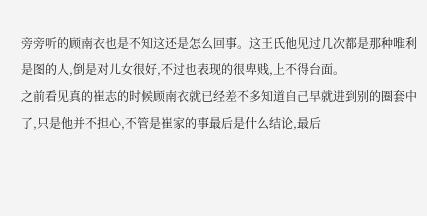旁旁听的顾南衣也是不知这还是怎么回事。这王氏他见过几次都是那种唯利是图的人,倒是对儿女很好,不过也表现的很卑贱,上不得台面。
之前看见真的崔志的时候顾南衣就已经差不多知道自己早就进到别的圈套中了,只是他并不担心,不管是崔家的事最后是什么结论,最后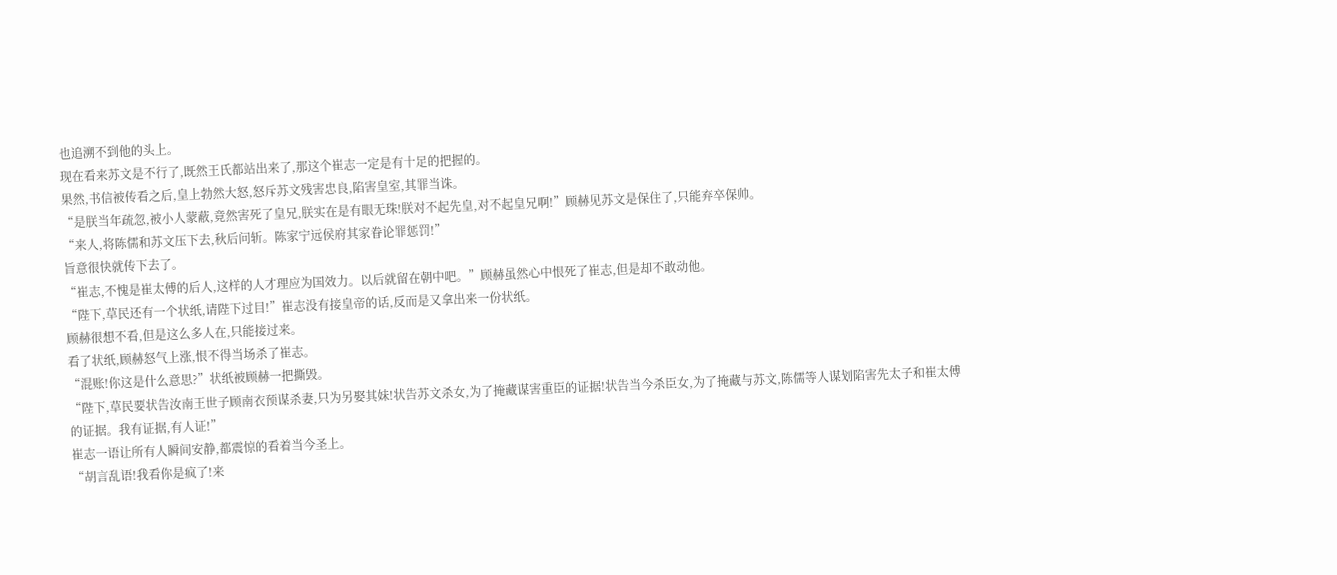也追溯不到他的头上。
现在看来苏文是不行了,既然王氏都站出来了,那这个崔志一定是有十足的把握的。
果然,书信被传看之后,皇上勃然大怒,怒斥苏文残害忠良,陷害皇室,其罪当诛。
“是朕当年疏忽,被小人蒙蔽,竟然害死了皇兄,朕实在是有眼无珠!朕对不起先皇,对不起皇兄啊!”顾赫见苏文是保住了,只能弃卒保帅。
“来人,将陈儒和苏文压下去,秋后问斩。陈家宁远侯府其家眷论罪惩罚!”
旨意很快就传下去了。
“崔志,不愧是崔太傅的后人,这样的人才理应为国效力。以后就留在朝中吧。”顾赫虽然心中恨死了崔志,但是却不敢动他。
“陛下,草民还有一个状纸,请陛下过目!”崔志没有接皇帝的话,反而是又拿出来一份状纸。
顾赫很想不看,但是这么多人在,只能接过来。
看了状纸,顾赫怒气上涨,恨不得当场杀了崔志。
“混账!你这是什么意思?”状纸被顾赫一把撕毁。
“陛下,草民要状告汝南王世子顾南衣预谋杀妻,只为另娶其妹!状告苏文杀女,为了掩藏谋害重臣的证据!状告当今杀臣女,为了掩藏与苏文,陈儒等人谋划陷害先太子和崔太傅的证据。我有证据,有人证!”
崔志一语让所有人瞬间安静,都震惊的看着当今圣上。
“胡言乱语!我看你是疯了!来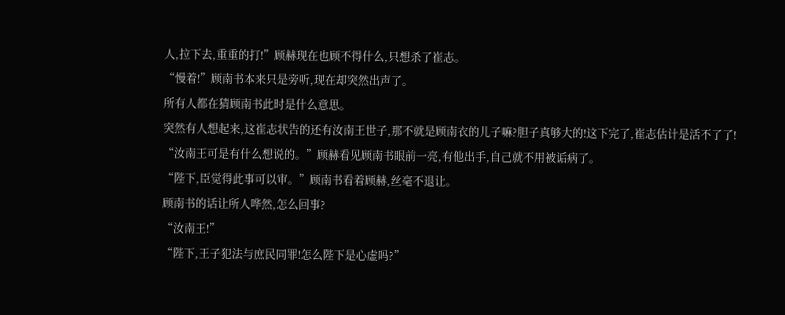人,拉下去,重重的打!”顾赫现在也顾不得什么,只想杀了崔志。
“慢着!”顾南书本来只是旁听,现在却突然出声了。
所有人都在猜顾南书此时是什么意思。
突然有人想起来,这崔志状告的还有汝南王世子,那不就是顾南衣的儿子嘛?胆子真够大的!这下完了,崔志估计是活不了了!
“汝南王可是有什么想说的。”顾赫看见顾南书眼前一亮,有他出手,自己就不用被诟病了。
“陛下,臣觉得此事可以审。”顾南书看着顾赫,丝毫不退让。
顾南书的话让所人哗然,怎么回事?
“汝南王!”
“陛下,王子犯法与庶民同罪!怎么陛下是心虚吗?”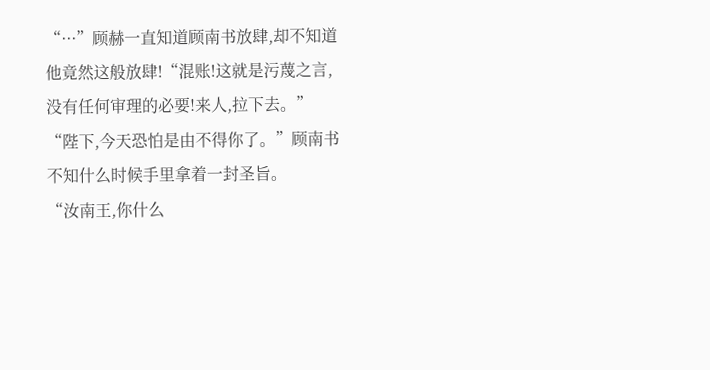“···”顾赫一直知道顾南书放肆,却不知道他竟然这般放肆!“混账!这就是污蔑之言,没有任何审理的必要!来人,拉下去。”
“陛下,今天恐怕是由不得你了。”顾南书不知什么时候手里拿着一封圣旨。
“汝南王,你什么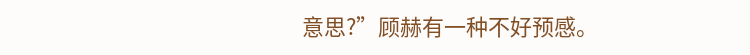意思?”顾赫有一种不好预感。